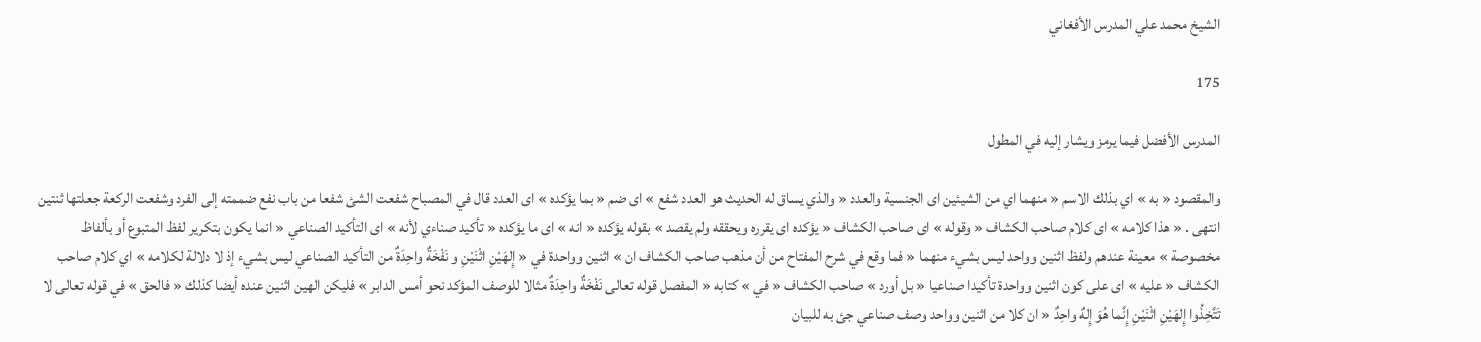الشيخ محمد علي المدرس الأفغاني

175

المدرس الأفضل فيما يرمز ويشار إليه في المطول

والمقصود « به » اي بذلك الاسم « منهما اي من الشيئين اى الجنسية والعدد « والذي يساق له الحديث هو العدد شفع » اى ضم « بما يؤكده » اى العدد قال في المصباح شفعت الشئ شفعا من باب نفع ضممته إلى الفرد وشفعت الركعة جعلتها ثنتين انتهى . « هذا كلامه » اى كلام صاحب الكشاف « وقوله » اى صاحب الكشاف « يؤكده اى يقرره ويحققه ولم يقصد » بقوله يؤكده « انه » اى ما يؤكده « تأكيد صناءي لأنه » اى التأكيد الصناعي « انما يكون بتكرير لفظ المتبوع أو بألفاظ مخصوصة » معينة عندهم ولفظ اثنين وواحد ليس بشيء منهما « فما وقع في شرح المفتاح من أن مذهب صاحب الكشاف ان » اثنين وواحدة في « إِلهَيْنِ اثْنَيْنِ و نَفْخَةٌ واحِدَةٌ من التأكيد الصناعي ليس بشيء إذ لا دلالة لكلامه » اي كلام صاحب الكشاف « عليه » اى على كون اثنين وواحدة تأكيدا صناعيا « بل أورد » صاحب الكشاف « في » كتابه « المفصل قوله تعالى نَفْخَةٌ واحِدَةٌ مثالا للوصف المؤكد نحو أمس الدابر » فليكن الهين اثنين عنده أيضا كذلك « فالحق » في قوله تعالى لا تَتَّخِذُوا إِلهَيْنِ اثْنَيْنِ إِنَّما هُوَ إِلهٌ واحِدٌ « ان كلا من اثنين وواحد وصف صناعي جئ به للبيان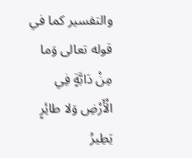والتفسير كما في قوله تعالى وَما مِنْ دَابَّةٍ فِي الْأَرْضِ وَلا طائِرٍ يَطِيرُ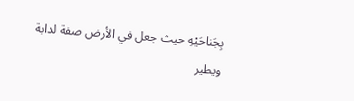بِجَناحَيْهِ حيث جعل في الأرض صفة لدابة ويطير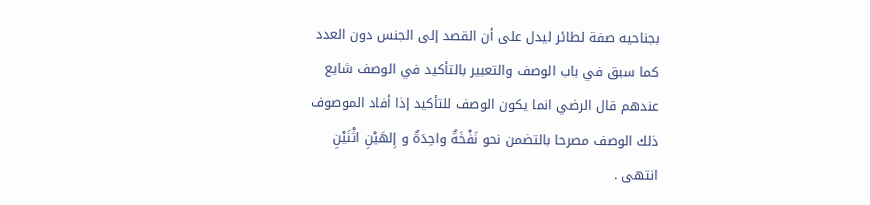بجناحيه صفة لطائر ليدل على أن القصد إلى الجنس دون العدد كما سبق في باب الوصف والتعبير بالتأكيد في الوصف شايع عندهم قال الرضي انما يكون الوصف للتأكيد إذا أفاد الموصوف ذلك الوصف مصرحا بالتضمن نحو نَفْخَةٌ واحِدَةٌ و إِلهَيْنِ اثْنَيْنِ انتهى .